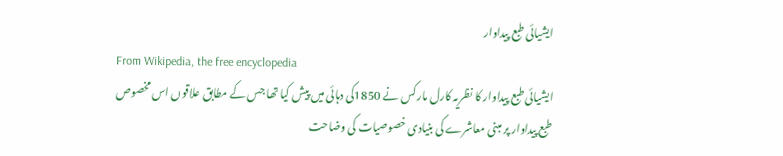ایشیائی طبع پیداوار
From Wikipedia, the free encyclopedia
ایشیائی طبع پیداوار کا نظریہ کارل مارکس نے 1850کی دہائی میں پیش کیا تھا جس کے مطابق علاقوں اس مخصوص طبع پیداوار پر مبنی معاشرے کی بنیادی خصوصیات کی وضاحت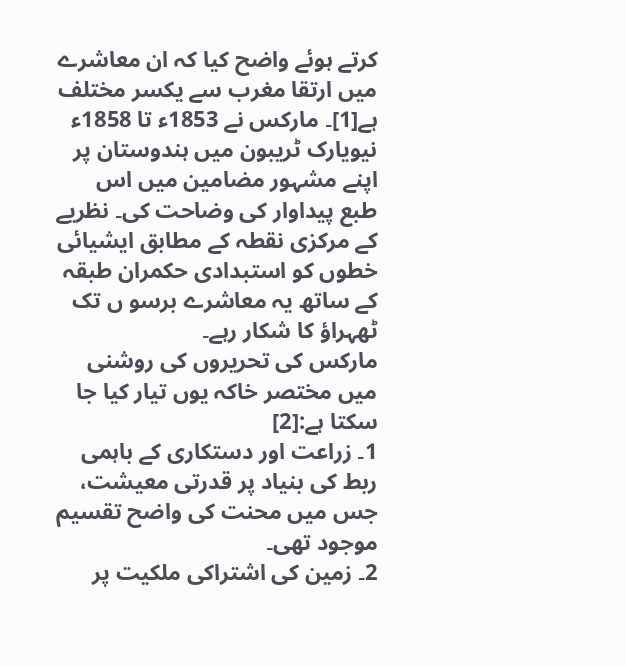کرتے ہوئے واضح کیا کہ ان معاشرے میں ارتقا مغرب سے یکسر مختلف ہے[1]۔ مارکس نے 1853ء تا 1858ء نیویارک ٹریبون میں ہندوستان پر اپنے مشہور مضامین میں اس طبع پیداوار کی وضاحت کی۔ نظریے کے مرکزی نقطہ کے مطابق ایشیائی خطوں کو استبدادی حکمران طبقہ کے ساتھ یہ معاشرے برسو ں تک ٹھہراؤ کا شکار رہے۔
مارکس کی تحریروں کی روشنی میں مختصر خاکہ یوں تیار کیا جا سکتا ہے:[2]
1۔ زراعت اور دستکاری کے باہمی ربط کی بنیاد پر قدرتی معیشت، جس میں محنت کی واضح تقسیم موجود تھی۔
2۔ زمین کی اشتراکی ملکیت پر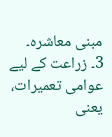مبنی معاشرہ۔
3۔ زراعت کے لیے عوامی تعمیرات، یعنی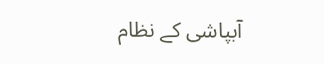آبپاشی کے نظام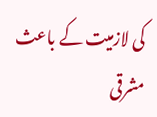کی لازمیت کے باعث مشرقی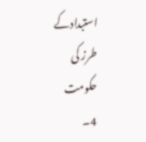استبدادکے طرز کی حکومت
4۔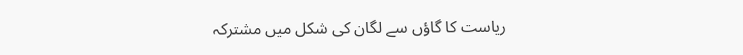ریاست کا گاؤں سے لگان کی شکل میں مشترکہ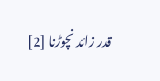قدر زائد نچوڑنا [2]